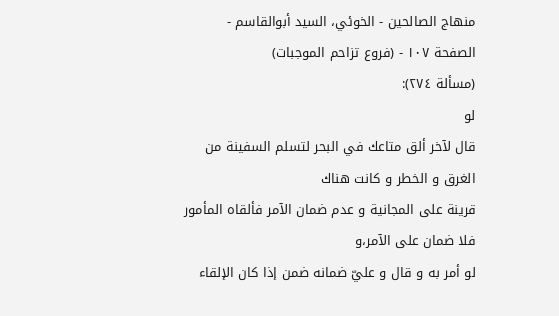منهاج الصالحين - الخوئي، السيد أبوالقاسم - الصفحة ١٠٧ - (فروع تزاحم الموجبات)
(مسألة ٢٧٤):
لو
قال لآخر ألق متاعك في البحر لتسلم السفينة من الغرق و الخطر و كانت هناك
قرينة على المجانية و عدم ضمان الآمر فألقاه المأمور فلا ضمان على الآمر،و
لو أمر به و قال و عليّ ضمانه ضمن إذا كان الإلقاء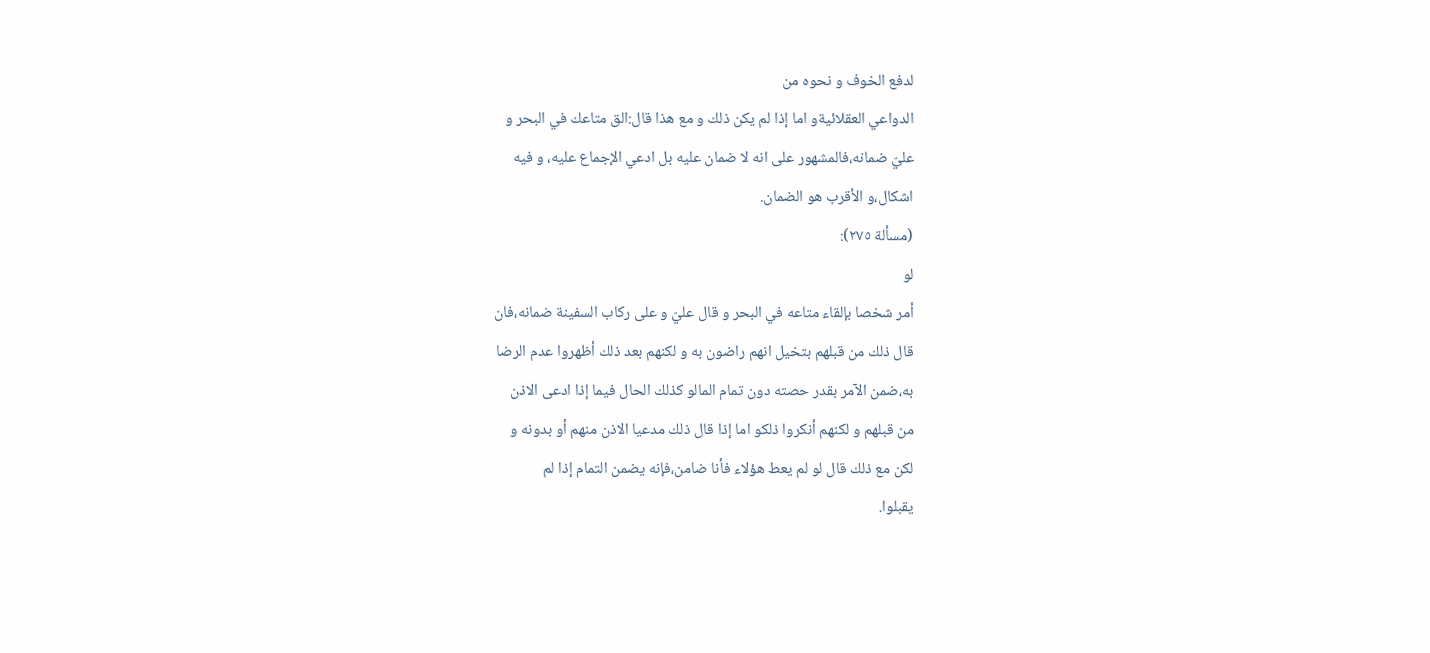لدفع الخوف و نحوه من
الدواعي العقلائيةو اما إذا لم يكن ذلك و مع هذا قال:الق متاعك في البحر و
عليّ ضمانه،فالمشهور على انه لا ضمان عليه بل ادعي الإجماع عليه، و فيه
اشكال،و الأقرب هو الضمان.
(مسألة ٢٧٥):
لو
أمر شخصا بإلقاء متاعه في البحر و قال عليّ و على ركاب السفينة ضمانه،فان
قال ذلك من قبلهم بتخيل انهم راضون به و لكنهم بعد ذلك أظهروا عدم الرضا
به،ضمن الآمر بقدر حصته دون تمام المالو كذلك الحال فيما إذا ادعى الاذن
من قبلهم و لكنهم أنكروا ذلكو اما إذا قال ذلك مدعيا الاذن منهم أو بدونه و
لكن مع ذلك قال لو لم يعط هؤلاء فأنا ضامن،فإنه يضمن التمام إذا لم
يقبلوا.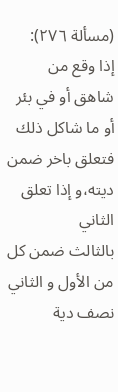(مسألة ٢٧٦):
إذا وقع من
شاهق أو في بئر أو ما شاكل ذلك فتعلق باخر ضمن ديته،و إذا تعلق الثاني
بالثالث ضمن كل من الأول و الثاني نصف دية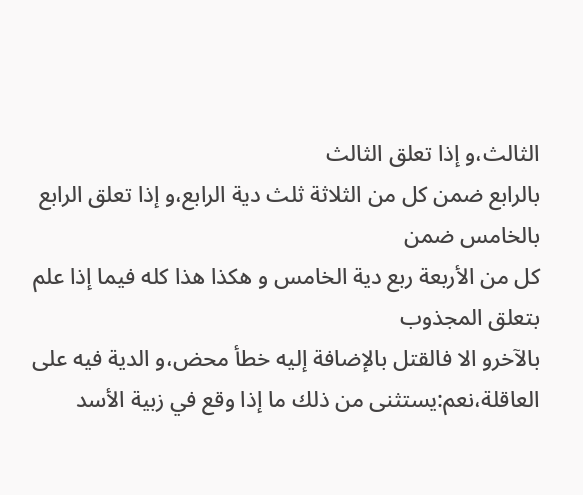الثالث،و إذا تعلق الثالث
بالرابع ضمن كل من الثلاثة ثلث دية الرابع،و إذا تعلق الرابع بالخامس ضمن
كل من الأربعة ربع دية الخامس و هكذا هذا كله فيما إذا علم بتعلق المجذوب
بالآخرو الا فالقتل بالإضافة إليه خطأ محض،و الدية فيه على
العاقلة،نعم:يستثنى من ذلك ما إذا وقع في زبية الأسد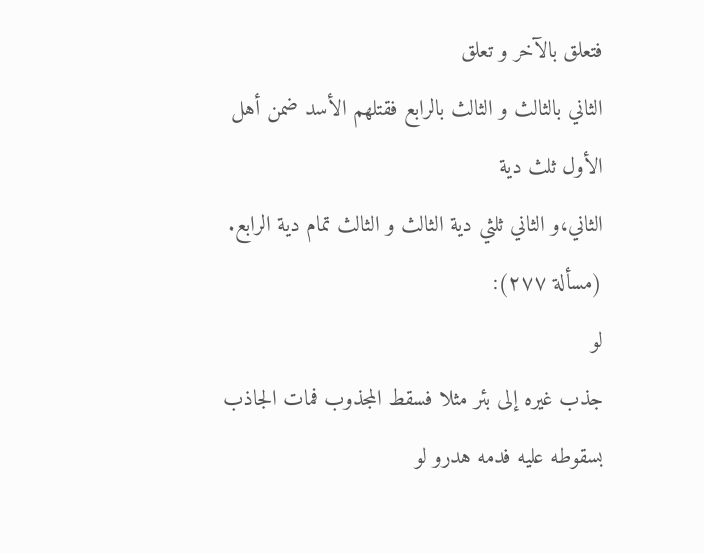فتعلق بالآخر و تعلق
الثاني بالثالث و الثالث بالرابع فقتلهم الأسد ضمن أهل الأول ثلث دية
الثاني،و الثاني ثلثي دية الثالث و الثالث تمام دية الرابع.
(مسألة ٢٧٧):
لو
جذب غيره إلى بئر مثلا فسقط المجذوب فمات الجاذب بسقوطه عليه فدمه هدرو لو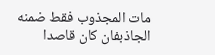مات المجذوب فقط ضمنه الجاذبفان كان قاصدا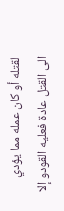لقتله أو كان عمله مما يؤدي
الى القتل عادة فعليه القودو إلا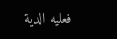فعليه الدية